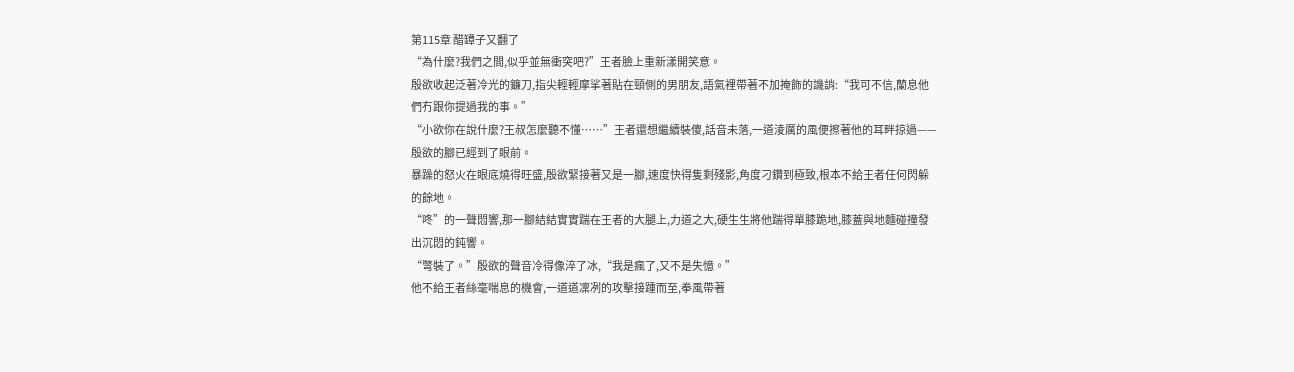第115章 醋罈子又翻了
“為什麼?我們之間,似乎並無衝突吧?”王者臉上重新漾開笑意。
殷欲收起泛著冷光的鐮刀,指尖輕輕摩挲著貼在頸側的男朋友,語氣裡帶著不加掩飾的譏誚:“我可不信,蘭息他們冇跟你提過我的事。”
“小欲你在說什麼?王叔怎麼聽不懂……”王者還想繼續裝傻,話音未落,一道淩厲的風便擦著他的耳畔掠過——殷欲的腳已經到了眼前。
暴躁的怒火在眼底燒得旺盛,殷欲緊接著又是一腳,速度快得隻剩殘影,角度刁鑽到極致,根本不給王者任何閃躲的餘地。
“咚”的一聲悶響,那一腳結結實實踹在王者的大腿上,力道之大,硬生生將他踹得單膝跪地,膝蓋與地麵碰撞發出沉悶的鈍響。
“彆裝了。”殷欲的聲音冷得像淬了冰,“我是瘋了,又不是失憶。”
他不給王者絲毫喘息的機會,一道道凜冽的攻擊接踵而至,拳風帶著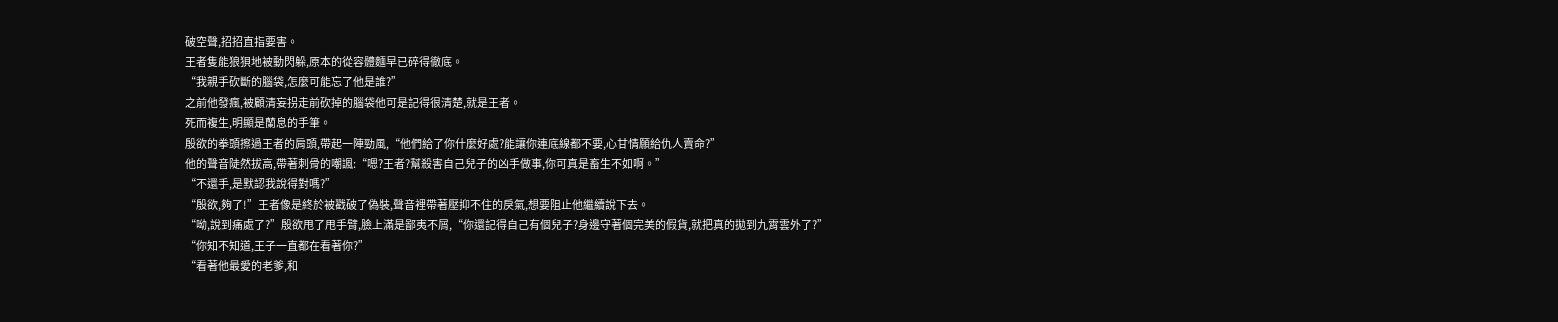破空聲,招招直指要害。
王者隻能狼狽地被動閃躲,原本的從容體麵早已碎得徹底。
“我親手砍斷的腦袋,怎麼可能忘了他是誰?”
之前他發瘋,被顧清妄拐走前砍掉的腦袋他可是記得很清楚,就是王者。
死而複生,明顯是蘭息的手筆。
殷欲的拳頭擦過王者的肩頭,帶起一陣勁風,“他們給了你什麼好處?能讓你連底線都不要,心甘情願給仇人賣命?”
他的聲音陡然拔高,帶著刺骨的嘲諷:“嗯?王者?幫殺害自己兒子的凶手做事,你可真是畜生不如啊。”
“不還手,是默認我說得對嗎?”
“殷欲,夠了!”王者像是終於被戳破了偽裝,聲音裡帶著壓抑不住的戾氣,想要阻止他繼續說下去。
“呦,說到痛處了?”殷欲甩了甩手臂,臉上滿是鄙夷不屑,“你還記得自己有個兒子?身邊守著個完美的假貨,就把真的拋到九霄雲外了?”
“你知不知道,王子一直都在看著你?”
“看著他最愛的老爹,和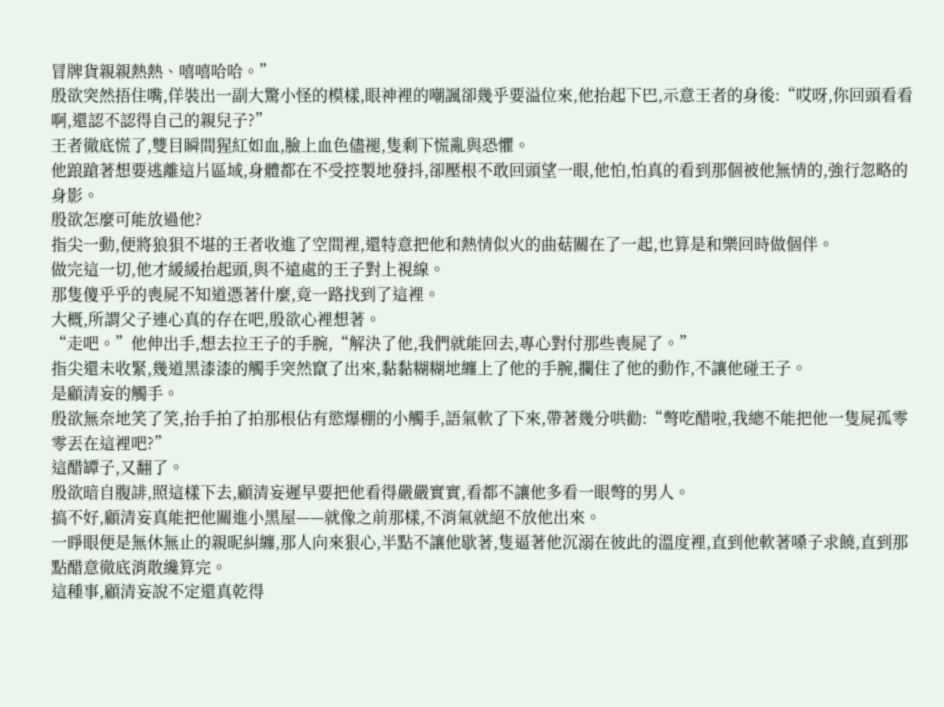冒牌貨親親熱熱、嘻嘻哈哈。”
殷欲突然捂住嘴,佯裝出一副大驚小怪的模樣,眼神裡的嘲諷卻幾乎要溢位來,他抬起下巴,示意王者的身後:“哎呀,你回頭看看啊,還認不認得自己的親兒子?”
王者徹底慌了,雙目瞬間猩紅如血,臉上血色儘褪,隻剩下慌亂與恐懼。
他踉蹌著想要逃離這片區域,身體都在不受控製地發抖,卻壓根不敢回頭望一眼,他怕,怕真的看到那個被他無情的,強行忽略的身影。
殷欲怎麼可能放過他?
指尖一動,便將狼狽不堪的王者收進了空間裡,還特意把他和熱情似火的曲菇關在了一起,也算是和樂回時做個伴。
做完這一切,他才緩緩抬起頭,與不遠處的王子對上視線。
那隻傻乎乎的喪屍不知道憑著什麼,竟一路找到了這裡。
大概,所謂父子連心真的存在吧,殷欲心裡想著。
“走吧。”他伸出手,想去拉王子的手腕,“解決了他,我們就能回去,專心對付那些喪屍了。”
指尖還未收緊,幾道黑漆漆的觸手突然竄了出來,黏黏糊糊地纏上了他的手腕,攔住了他的動作,不讓他碰王子。
是顧清妄的觸手。
殷欲無奈地笑了笑,抬手拍了拍那根佔有慾爆棚的小觸手,語氣軟了下來,帶著幾分哄勸:“彆吃醋啦,我總不能把他一隻屍孤零零丟在這裡吧?”
這醋罈子,又翻了。
殷欲暗自腹誹,照這樣下去,顧清妄遲早要把他看得嚴嚴實實,看都不讓他多看一眼彆的男人。
搞不好,顧清妄真能把他關進小黑屋——就像之前那樣,不消氣就絕不放他出來。
一睜眼便是無休無止的親昵糾纏,那人向來狠心,半點不讓他歇著,隻逼著他沉溺在彼此的溫度裡,直到他軟著嗓子求饒,直到那點醋意徹底消散纔算完。
這種事,顧清妄說不定還真乾得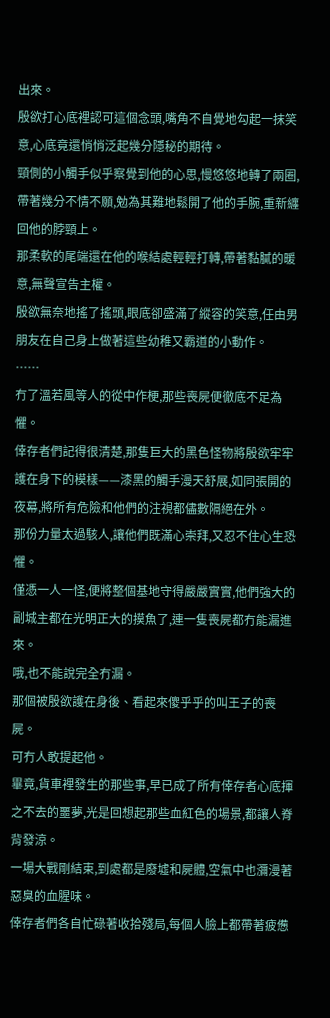出來。
殷欲打心底裡認可這個念頭,嘴角不自覺地勾起一抹笑意,心底竟還悄悄泛起幾分隱秘的期待。
頸側的小觸手似乎察覺到他的心思,慢悠悠地轉了兩圈,帶著幾分不情不願,勉為其難地鬆開了他的手腕,重新纏回他的脖頸上。
那柔軟的尾端還在他的喉結處輕輕打轉,帶著黏膩的暖意,無聲宣告主權。
殷欲無奈地搖了搖頭,眼底卻盛滿了縱容的笑意,任由男朋友在自己身上做著這些幼稚又霸道的小動作。
……
冇了溫若風等人的從中作梗,那些喪屍便徹底不足為懼。
倖存者們記得很清楚,那隻巨大的黑色怪物將殷欲牢牢護在身下的模樣——漆黑的觸手漫天舒展,如同張開的夜幕,將所有危險和他們的注視都儘數隔絕在外。
那份力量太過駭人,讓他們既滿心崇拜,又忍不住心生恐懼。
僅憑一人一怪,便將整個基地守得嚴嚴實實,他們強大的副城主都在光明正大的摸魚了,連一隻喪屍都冇能漏進來。
哦,也不能說完全冇漏。
那個被殷欲護在身後、看起來傻乎乎的叫王子的喪屍。
可冇人敢提起他。
畢竟,貨車裡發生的那些事,早已成了所有倖存者心底揮之不去的噩夢,光是回想起那些血紅色的場景,都讓人脊背發涼。
一場大戰剛結束,到處都是廢墟和屍體,空氣中也瀰漫著惡臭的血腥味。
倖存者們各自忙碌著收拾殘局,每個人臉上都帶著疲憊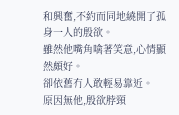和興奮,不約而同地繞開了孤身一人的殷欲。
雖然他嘴角噙著笑意,心情顯然頗好。
卻依舊冇人敢輕易靠近。
原因無他,殷欲脖頸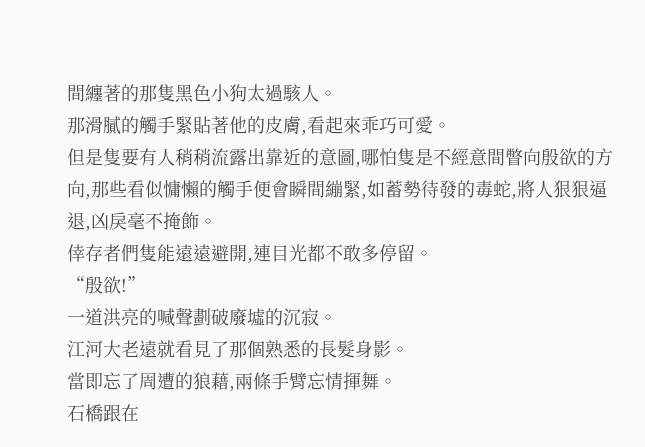間纏著的那隻黑色小狗太過駭人。
那滑膩的觸手緊貼著他的皮膚,看起來乖巧可愛。
但是隻要有人稍稍流露出靠近的意圖,哪怕隻是不經意間瞥向殷欲的方向,那些看似慵懶的觸手便會瞬間繃緊,如蓄勢待發的毒蛇,將人狠狠逼退,凶戾毫不掩飾。
倖存者們隻能遠遠避開,連目光都不敢多停留。
“殷欲!”
一道洪亮的喊聲劃破廢墟的沉寂。
江河大老遠就看見了那個熟悉的長髮身影。
當即忘了周遭的狼藉,兩條手臂忘情揮舞。
石橋跟在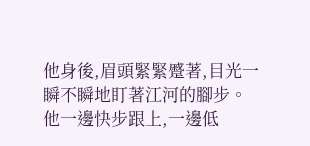他身後,眉頭緊緊蹙著,目光一瞬不瞬地盯著江河的腳步。
他一邊快步跟上,一邊低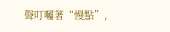聲叮囑著“慢點”,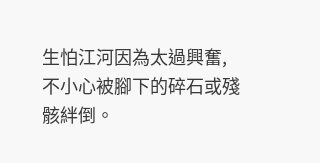生怕江河因為太過興奮,不小心被腳下的碎石或殘骸絆倒。